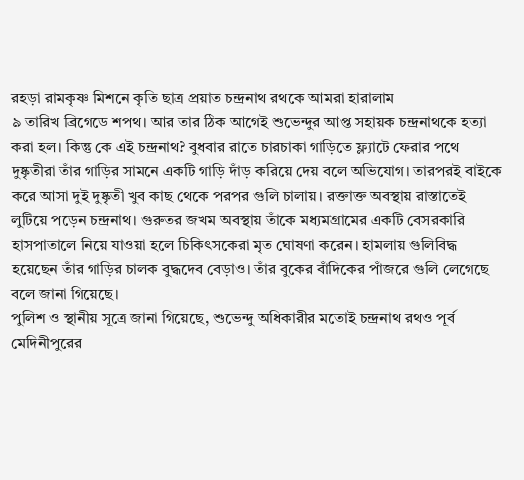রহড়া রামকৃষ্ণ মিশনে কৃতি ছাত্র প্রয়াত চন্দ্রনাথ রথকে আমরা হারালাম
৯ তারিখ ব্রিগেডে শপথ। আর তার ঠিক আগেই শুভেন্দুর আপ্ত সহায়ক চন্দ্রনাথকে হত্যা করা হল। কিন্তু কে এই চন্দ্রনাথ? বুধবার রাতে চারচাকা গাড়িতে ফ্ল্যাটে ফেরার পথে দুষ্কৃতীরা তাঁর গাড়ির সামনে একটি গাড়ি দাঁড় করিয়ে দেয় বলে অভিযোগ। তারপরই বাইকে করে আসা দুই দুষ্কৃতী খুব কাছ থেকে পরপর গুলি চালায়। রক্তাক্ত অবস্থায় রাস্তাতেই লুটিয়ে পড়েন চন্দ্রনাথ। গুরুতর জখম অবস্থায় তাঁকে মধ্যমগ্রামের একটি বেসরকারি হাসপাতালে নিয়ে যাওয়া হলে চিকিৎসকেরা মৃত ঘোষণা করেন। হামলায় গুলিবিদ্ধ হয়েছেন তাঁর গাড়ির চালক বুদ্ধদেব বেড়াও। তাঁর বুকের বাঁদিকের পাঁজরে গুলি লেগেছে বলে জানা গিয়েছে।
পুলিশ ও স্থানীয় সূত্রে জানা গিয়েছে, শুভেন্দু অধিকারীর মতোই চন্দ্রনাথ রথও পূর্ব মেদিনীপুরের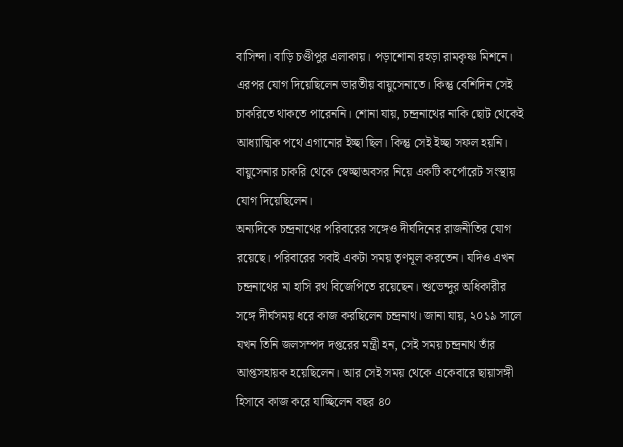বাসিন্দা। বাড়ি চণ্ডীপুর এলাকায়। পড়াশোনা রহড়া রামকৃষ্ণ মিশনে। এরপর যোগ দিয়েছিলেন ভারতীয় বায়ুসেনাতে। কিন্তু বেশিদিন সেই চাকরিতে থাকতে পারেননি। শোনা যায়, চন্দ্রনাথের নাকি ছোট থেকেই আধ্যাত্মিক পথে এগানোর ইচ্ছা ছিল। কিন্তু সেই ইচ্ছা সফল হয়নি। বায়ুসেনার চাকরি থেকে স্বেচ্ছাঅবসর নিয়ে একটি কর্পোরেট সংস্থায় যোগ দিয়েছিলেন।
অন্যদিকে চন্দ্রনাথের পরিবারের সঙ্গেও দীর্ঘদিনের রাজনীতির যোগ রয়েছে। পরিবারের সবাই একটা সময় তৃণমূল করতেন। যদিও এখন চন্দ্রনাথের মা হাসি রথ বিজেপিতে রয়েছেন। শুভেন্দুর অধিকারীর সঙ্গে দীর্ঘসময় ধরে কাজ করছিলেন চন্দ্রনাথ। জানা যায়, ২০১৯ সালে যখন তিনি জলসম্পদ দপ্তরের মন্ত্রী হন, সেই সময় চন্দ্রনাথ তাঁর আপ্তসহায়ক হয়েছিলেন। আর সেই সময় থেকে একেবারে ছায়াসঙ্গী হিসাবে কাজ করে যাচ্ছিলেন বছর ৪০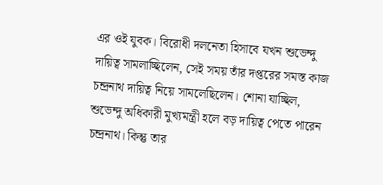এর ওই যুবক। বিরোধী দলনেতা হিসাবে যখন শুভেন্দু দায়িত্ব সামলাচ্ছিলেন, সেই সময় তাঁর দপ্তরের সমস্ত কাজ চন্দ্রনাথ দায়িত্ব নিয়ে সামলেছিলেন। শোনা যাচ্ছিল, শুভেন্দু অধিকারী মুখ্যমন্ত্রী হলে বড় দায়িত্ব পেতে পারেন চন্দ্রনাথ। কিন্তু তার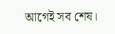আগেই সব শেষ।